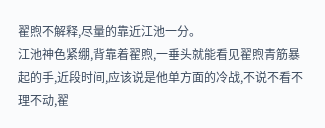翟煦不解释,尽量的靠近江池一分。
江池神色紧绷,背靠着翟煦,一垂头就能看见翟煦青筋暴起的手,近段时间,应该说是他单方面的冷战,不说不看不理不动,翟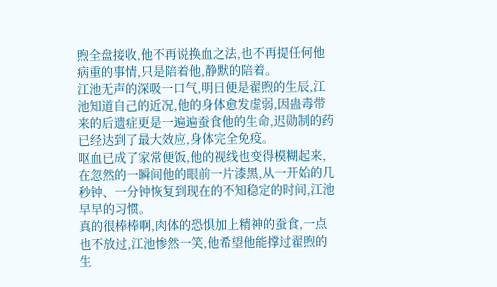煦全盘接收,他不再说换血之法,也不再提任何他病重的事情,只是陪着他,静默的陪着。
江池无声的深吸一口气,明日便是翟煦的生辰,江池知道自己的近况,他的身体愈发虚弱,因蛊毒带来的后遗症更是一遍遍蚕食他的生命,迟勋制的药已经达到了最大效应,身体完全免疫。
呕血已成了家常便饭,他的视线也变得模糊起来,在忽然的一瞬间他的眼前一片漆黑,从一开始的几秒钟、一分钟恢复到现在的不知稳定的时间,江池早早的习惯。
真的很棒棒啊,肉体的恐惧加上精神的蚕食,一点也不放过,江池惨然一笑,他希望他能撑过翟煦的生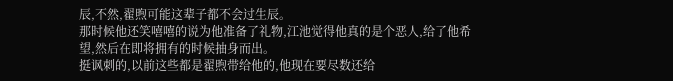辰,不然,翟煦可能这辈子都不会过生辰。
那时候他还笑嘻嘻的说为他准备了礼物,江池觉得他真的是个恶人,给了他希望,然后在即将拥有的时候抽身而出。
挺讽刺的,以前这些都是翟煦带给他的,他现在要尽数还给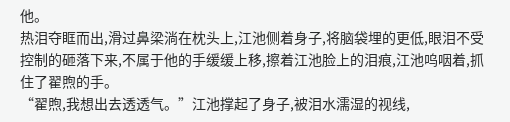他。
热泪夺眶而出,滑过鼻梁淌在枕头上,江池侧着身子,将脑袋埋的更低,眼泪不受控制的砸落下来,不属于他的手缓缓上移,擦着江池脸上的泪痕,江池呜咽着,抓住了翟煦的手。
“翟煦,我想出去透透气。”江池撑起了身子,被泪水濡湿的视线,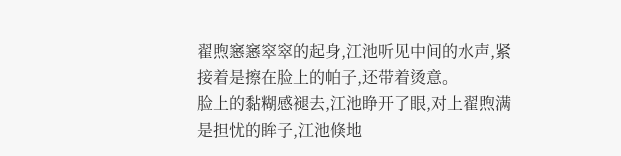翟煦窸窸窣窣的起身,江池听见中间的水声,紧接着是擦在脸上的帕子,还带着烫意。
脸上的黏糊感褪去,江池睁开了眼,对上翟煦满是担忧的眸子,江池倏地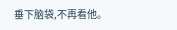垂下脑袋,不再看他。